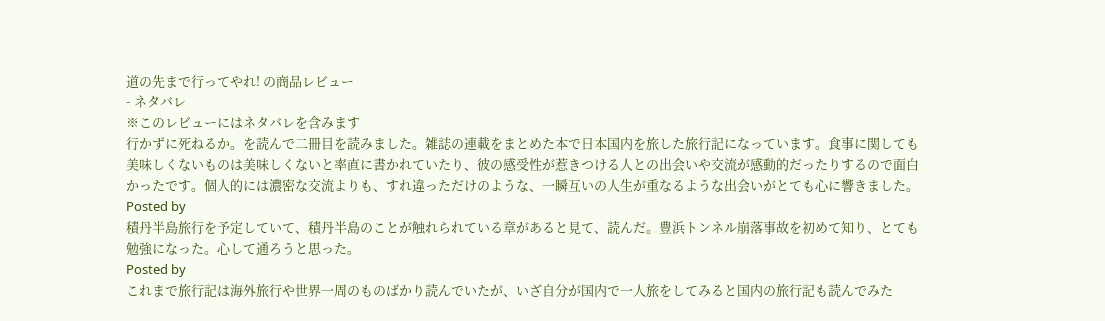道の先まで行ってやれ! の商品レビュー
- ネタバレ
※このレビューにはネタバレを含みます
行かずに死ねるか。を読んで二冊目を読みました。雑誌の連載をまとめた本で日本国内を旅した旅行記になっています。食事に関しても美味しくないものは美味しくないと率直に書かれていたり、彼の感受性が惹きつける人との出会いや交流が感動的だったりするので面白かったです。個人的には濃密な交流よりも、すれ違っただけのような、一瞬互いの人生が重なるような出会いがとても心に響きました。
Posted by
積丹半島旅行を予定していて、積丹半島のことが触れられている章があると見て、読んだ。豊浜トンネル崩落事故を初めて知り、とても勉強になった。心して通ろうと思った。
Posted by
これまで旅行記は海外旅行や世界一周のものばかり読んでいたが、いざ自分が国内で一人旅をしてみると国内の旅行記も読んでみた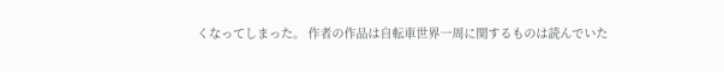くなってしまった。 作者の作品は自転車世界一周に関するものは読んでいた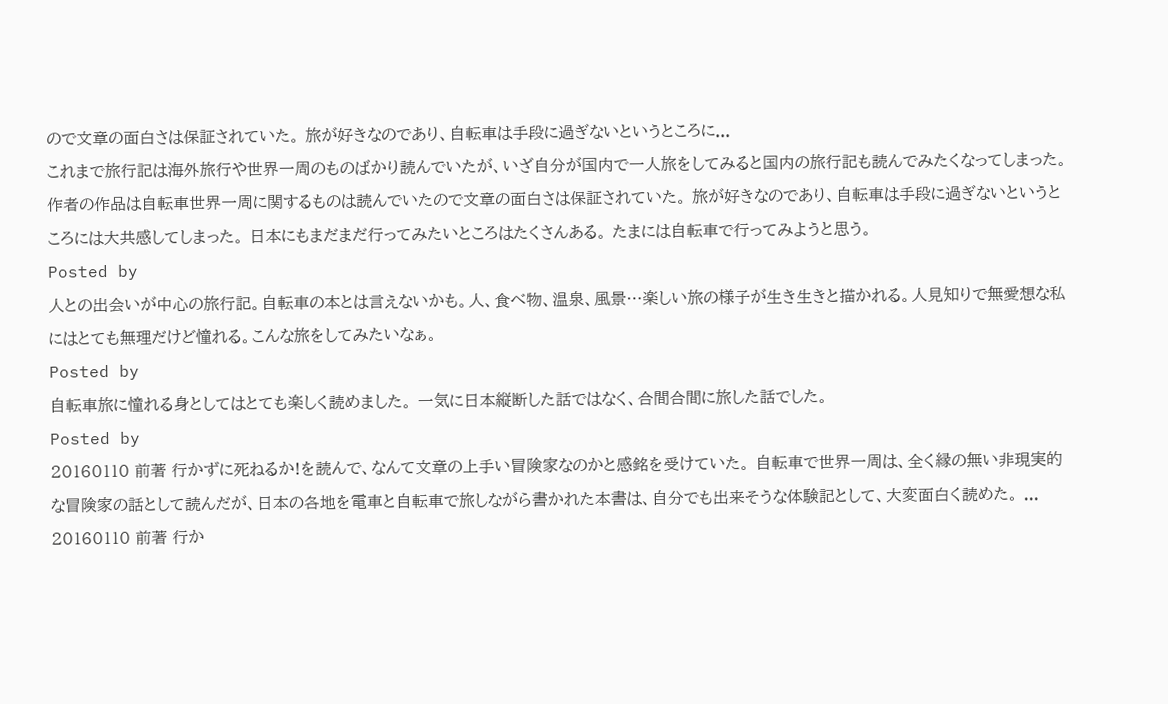ので文章の面白さは保証されていた。 旅が好きなのであり、自転車は手段に過ぎないというところに...
これまで旅行記は海外旅行や世界一周のものばかり読んでいたが、いざ自分が国内で一人旅をしてみると国内の旅行記も読んでみたくなってしまった。 作者の作品は自転車世界一周に関するものは読んでいたので文章の面白さは保証されていた。 旅が好きなのであり、自転車は手段に過ぎないというところには大共感してしまった。 日本にもまだまだ行ってみたいところはたくさんある。 たまには自転車で行ってみようと思う。
Posted by
人との出会いが中心の旅行記。自転車の本とは言えないかも。人、食べ物、温泉、風景…楽しい旅の様子が生き生きと描かれる。人見知りで無愛想な私にはとても無理だけど憧れる。こんな旅をしてみたいなぁ。
Posted by
自転車旅に憧れる身としてはとても楽しく読めました。 一気に日本縦断した話ではなく、合間合間に旅した話でした。
Posted by
20160110 前著 行かずに死ねるか!を読んで、なんて文章の上手い冒険家なのかと感銘を受けていた。 自転車で世界一周は、全く縁の無い非現実的な冒険家の話として読んだが、日本の各地を電車と自転車で旅しながら書かれた本書は、自分でも出来そうな体験記として、大変面白く読めた。 ...
20160110 前著 行か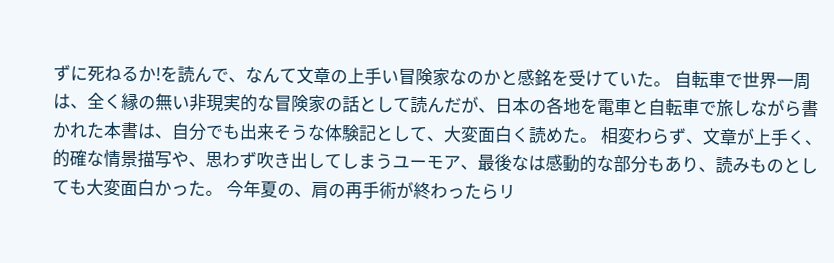ずに死ねるか!を読んで、なんて文章の上手い冒険家なのかと感銘を受けていた。 自転車で世界一周は、全く縁の無い非現実的な冒険家の話として読んだが、日本の各地を電車と自転車で旅しながら書かれた本書は、自分でも出来そうな体験記として、大変面白く読めた。 相変わらず、文章が上手く、的確な情景描写や、思わず吹き出してしまうユーモア、最後なは感動的な部分もあり、読みものとしても大変面白かった。 今年夏の、肩の再手術が終わったらリ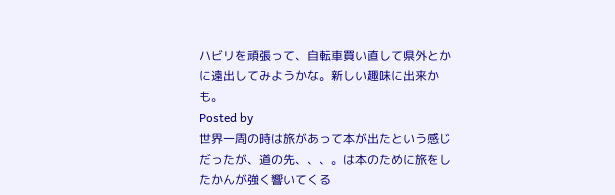ハビリを頑張って、自転車買い直して県外とかに遠出してみようかな。新しい趣味に出来かも。
Posted by
世界一周の時は旅があって本が出たという感じだったが、道の先、、、。は本のために旅をしたかんが強く響いてくる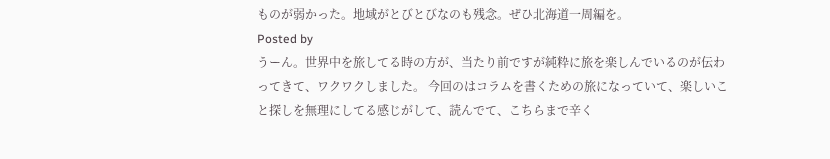ものが弱かった。地域がとびとびなのも残念。ぜひ北海道一周編を。
Posted by
うーん。世界中を旅してる時の方が、当たり前ですが純粋に旅を楽しんでいるのが伝わってきて、ワクワクしました。 今回のはコラムを書くための旅になっていて、楽しいこと探しを無理にしてる感じがして、読んでて、こちらまで辛く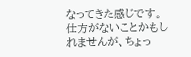なってきた感じです。 仕方がないことかもしれませんが、ちょっ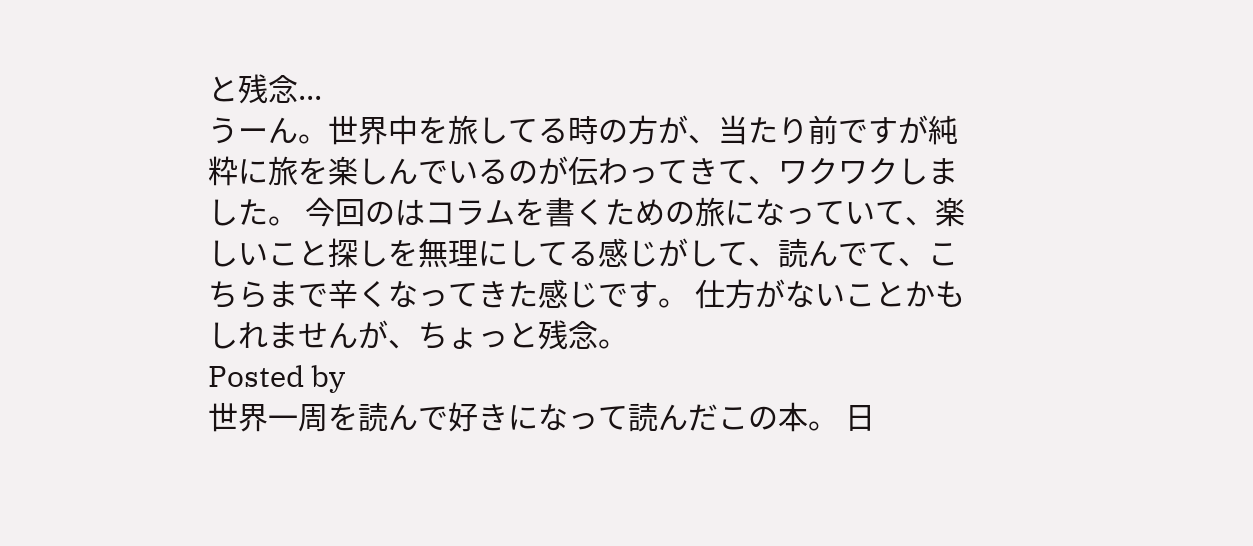と残念...
うーん。世界中を旅してる時の方が、当たり前ですが純粋に旅を楽しんでいるのが伝わってきて、ワクワクしました。 今回のはコラムを書くための旅になっていて、楽しいこと探しを無理にしてる感じがして、読んでて、こちらまで辛くなってきた感じです。 仕方がないことかもしれませんが、ちょっと残念。
Posted by
世界一周を読んで好きになって読んだこの本。 日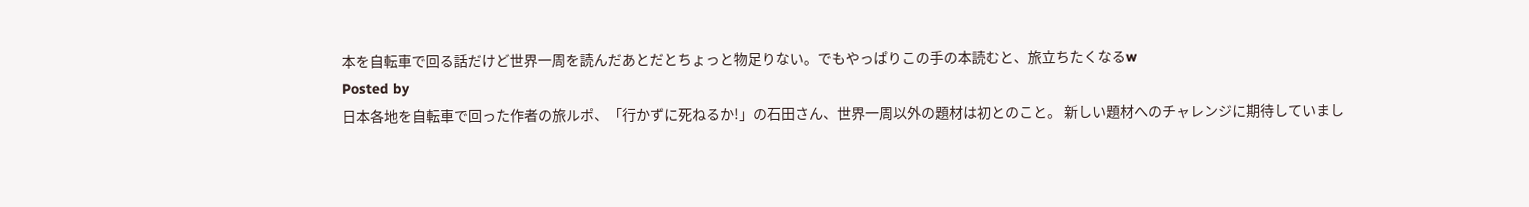本を自転車で回る話だけど世界一周を読んだあとだとちょっと物足りない。でもやっぱりこの手の本読むと、旅立ちたくなるw
Posted by
日本各地を自転車で回った作者の旅ルポ、「行かずに死ねるか!」の石田さん、世界一周以外の題材は初とのこと。 新しい題材へのチャレンジに期待していまし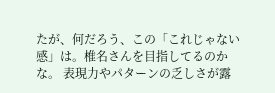たが、何だろう、この「これじゃない感」は。椎名さんを目指してるのかな。 表現力やパターンの乏しさが露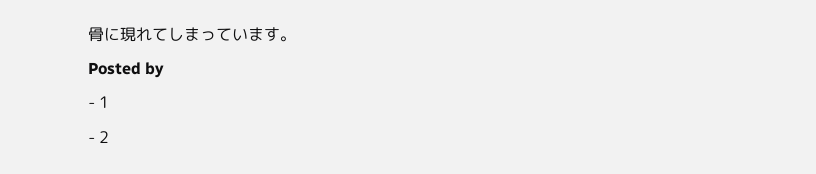骨に現れてしまっています。
Posted by
- 1
- 2